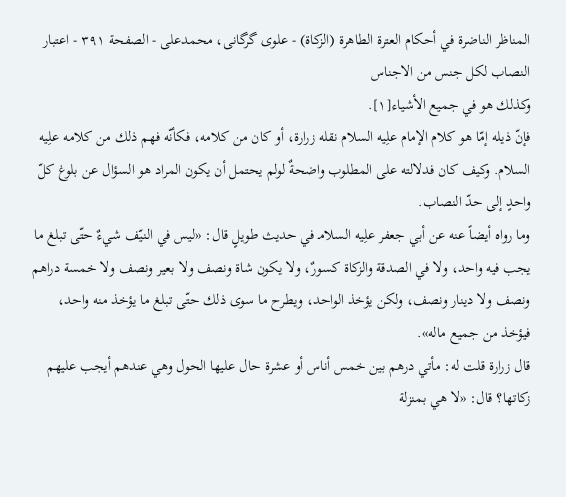المناظر الناضرة في أحکام العترة الطاهرة (الزکاة) - علوی گرگانی، محمدعلی - الصفحة ٣٩١ - اعتبار النصاب لکل جنس من الاجناس
وكذلك هو في جميع الأشياء[١].
فإنّ ذيله إمّا هو كلام الإمام علِیه السلام نقله زرارة، أو كان من كلامه، فكأنّه فهم ذلك من کلامه علِیه السلام. وكيف كان فدلالته على المطلوب واضحةٌ لولم يحتمل أن يكون المراد هو السؤال عن بلوغ كلّ واحدٍ إلى حدّ النصاب.
وما رواه أيضاً عنه عن أبي جعفر علِیه السلامـ في حديث طويلٍ قال: «ليس في النيّف شيءٌ حتّى تبلغ ما يجب فيه واحد، ولا في الصدقة والزكاة كسورٌ، ولا يكون شاة ونصف ولا بعير ونصف ولا خمسة دراهم ونصف ولا دينار ونصف، ولكن يؤخذ الواحد، ويطرح ما سوى ذلك حتّى تبلغ ما يؤخذ منه واحد، فيؤخذ من جميع ماله».
قال زرارة قلت له: مأتي درهم بين خمس أناس أو عشرة حال عليها الحول وهي عندهم أيجب عليهم زكاتها؟ قال: «لا هي بمنزلة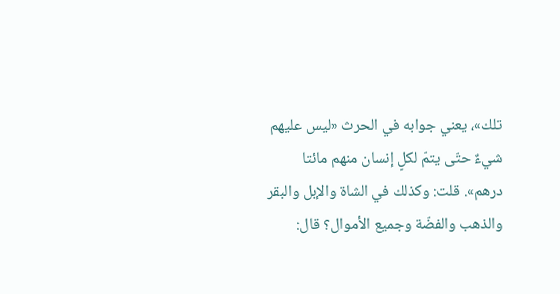تلك»، يعني جوابه في الحرث «ليس عليهم شيءٌ حتّى يتمّ لكلٍ إنسان منهم مائتا درهم». قلت: وكذلك في الشاة والإبل والبقر والذهب والفضّة وجميع الأموال؟ قال: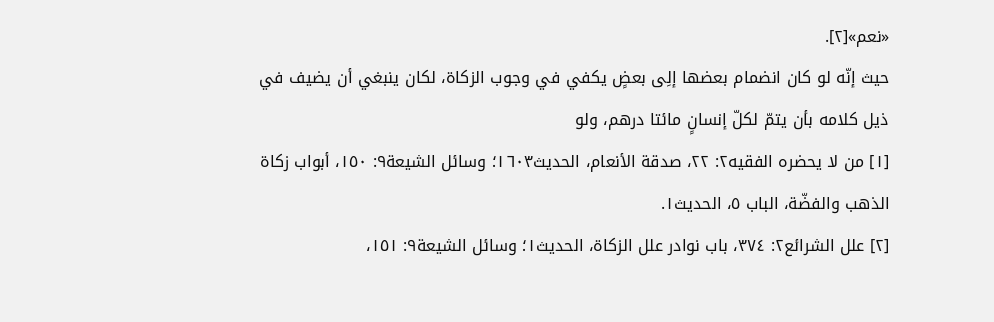«نعم»[٢].
حيث إنّه لو كان انضمام بعضها إلِی بعضٍ يكفي في وجوب الزكاة، لكان ينبغي أن يضيف في ذيل كلامه بأن يتمّ لكلّ إنسانٍ مائتا درهم، ولو
[١] من لا يحضره الفقيه٢: ٢٢، صدقة الأنعام، الحديث١٦٠٣؛ وسائل الشيعة٩: ١٥٠، أبواب زكاة الذهب والفضّة، الباب ٥، الحديث١.
[٢] علل الشرائع٢: ٣٧٤، باب نوادر علل الزكاة، الحديث١؛ وسائل الشيعة٩: ١٥١،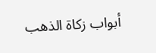أبواب زكاة الذهب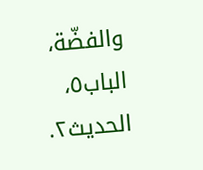والفضّة، الباب٥، الحديث٢.